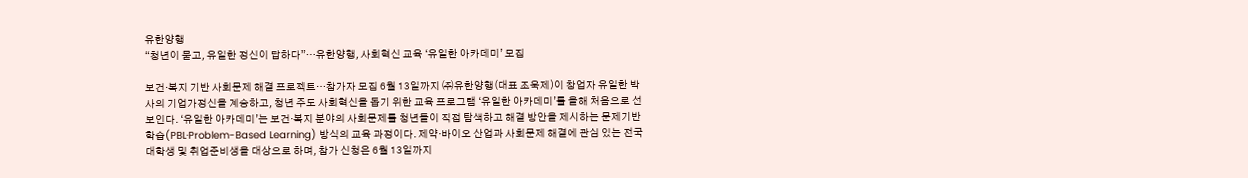유한양행
“청년이 묻고, 유일한 정신이 답하다”…유한양행, 사회혁신 교육 ‘유일한 아카데미’ 모집

보건·복지 기반 사회문제 해결 프로젝트…참가자 모집 6월 13일까지 ㈜유한양행(대표 조욱제)이 창업자 유일한 박사의 기업가정신을 계승하고, 청년 주도 사회혁신을 돕기 위한 교육 프로그램 ‘유일한 아카데미’를 올해 처음으로 선보인다. ‘유일한 아카데미’는 보건·복지 분야의 사회문제를 청년들이 직접 탐색하고 해결 방안을 제시하는 문제기반학습(PBL·Problem-Based Learning) 방식의 교육 과정이다. 제약·바이오 산업과 사회문제 해결에 관심 있는 전국 대학생 및 취업준비생을 대상으로 하며, 참가 신청은 6월 13일까지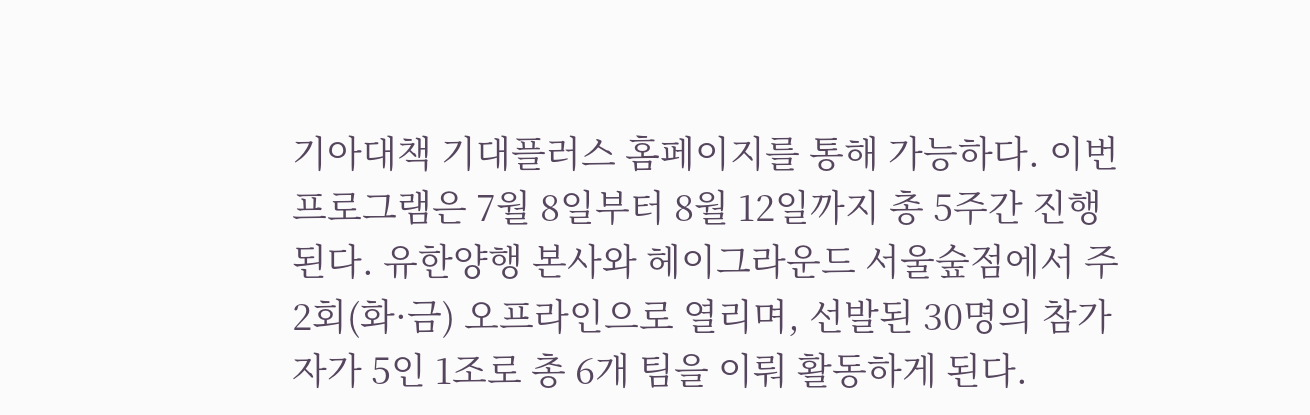기아대책 기대플러스 홈페이지를 통해 가능하다. 이번 프로그램은 7월 8일부터 8월 12일까지 총 5주간 진행된다. 유한양행 본사와 헤이그라운드 서울숲점에서 주 2회(화·금) 오프라인으로 열리며, 선발된 30명의 참가자가 5인 1조로 총 6개 팀을 이뤄 활동하게 된다.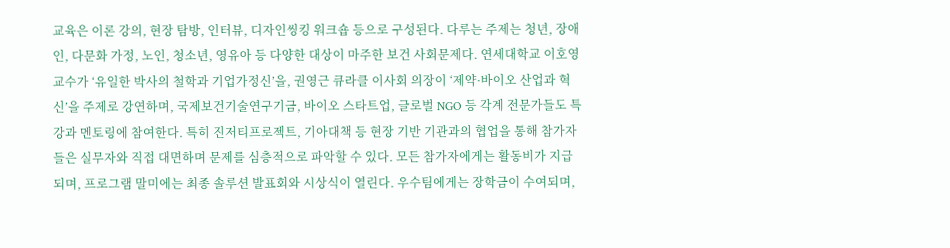교육은 이론 강의, 현장 탐방, 인터뷰, 디자인씽킹 워크숍 등으로 구성된다. 다루는 주제는 청년, 장애인, 다문화 가정, 노인, 청소년, 영유아 등 다양한 대상이 마주한 보건 사회문제다. 연세대학교 이호영 교수가 ‘유일한 박사의 철학과 기업가정신’을, 권영근 큐라클 이사회 의장이 ‘제약·바이오 산업과 혁신’을 주제로 강연하며, 국제보건기술연구기금, 바이오 스타트업, 글로벌 NGO 등 각계 전문가들도 특강과 멘토링에 참여한다. 특히 진저티프로젝트, 기아대책 등 현장 기반 기관과의 협업을 통해 참가자들은 실무자와 직접 대면하며 문제를 심층적으로 파악할 수 있다. 모든 참가자에게는 활동비가 지급되며, 프로그램 말미에는 최종 솔루션 발표회와 시상식이 열린다. 우수팀에게는 장학금이 수여되며,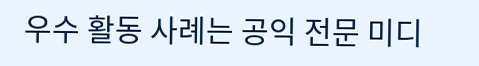우수 활동 사례는 공익 전문 미디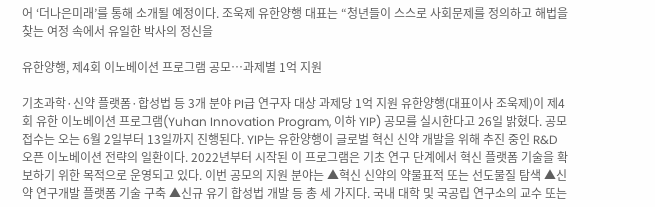어 ‘더나은미래’를 통해 소개될 예정이다. 조욱제 유한양행 대표는 “청년들이 스스로 사회문제를 정의하고 해법을 찾는 여정 속에서 유일한 박사의 정신을

유한양행, 제4회 이노베이션 프로그램 공모…과제별 1억 지원

기초과학·신약 플랫폼·합성법 등 3개 분야 PI급 연구자 대상 과제당 1억 지원 유한양행(대표이사 조욱제)이 제4회 유한 이노베이션 프로그램(Yuhan Innovation Program, 이하 YIP) 공모를 실시한다고 26일 밝혔다. 공모 접수는 오는 6월 2일부터 13일까지 진행된다. YIP는 유한양행이 글로벌 혁신 신약 개발을 위해 추진 중인 R&D 오픈 이노베이션 전략의 일환이다. 2022년부터 시작된 이 프로그램은 기초 연구 단계에서 혁신 플랫폼 기술을 확보하기 위한 목적으로 운영되고 있다. 이번 공모의 지원 분야는 ▲혁신 신약의 약물표적 또는 선도물질 탐색 ▲신약 연구개발 플랫폼 기술 구축 ▲신규 유기 합성법 개발 등 총 세 가지다. 국내 대학 및 국공립 연구소의 교수 또는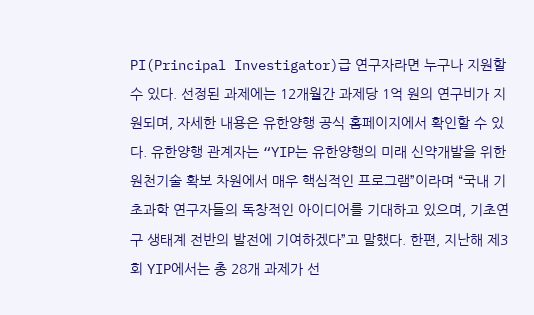PI(Principal Investigator)급 연구자라면 누구나 지원할 수 있다. 선정된 과제에는 12개월간 과제당 1억 원의 연구비가 지원되며, 자세한 내용은 유한양행 공식 홈페이지에서 확인할 수 있다. 유한양행 관계자는 “YIP는 유한양행의 미래 신약개발을 위한 원천기술 확보 차원에서 매우 핵심적인 프로그램”이라며 “국내 기초과학 연구자들의 독창적인 아이디어를 기대하고 있으며, 기초연구 생태계 전반의 발전에 기여하겠다”고 말했다. 한편, 지난해 제3회 YIP에서는 총 28개 과제가 선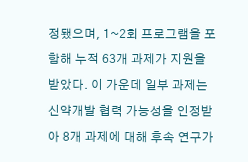정됐으며, 1~2회 프로그램을 포함해 누적 63개 과제가 지원을 받았다. 이 가운데 일부 과제는 신약개발 협력 가능성을 인정받아 8개 과제에 대해 후속 연구가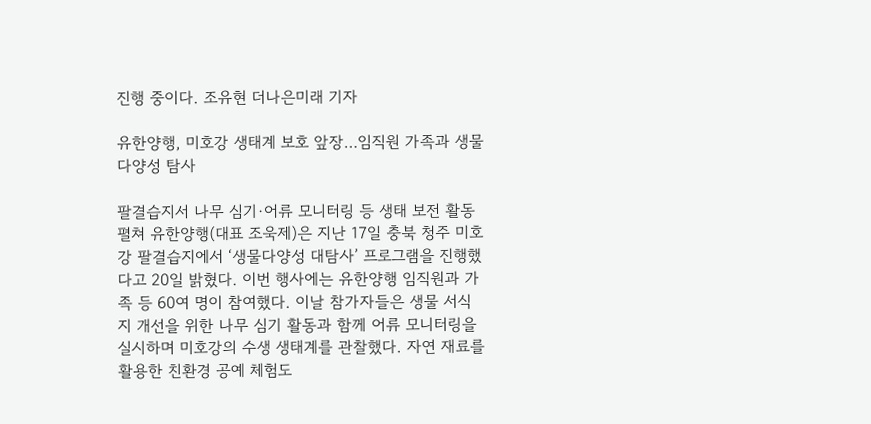진행 중이다. 조유현 더나은미래 기자

유한양행, 미호강 생태계 보호 앞장…임직원 가족과 생물다양성 탐사

팔결습지서 나무 심기·어류 모니터링 등 생태 보전 활동 펼쳐 유한양행(대표 조욱제)은 지난 17일 충북 청주 미호강 팔결습지에서 ‘생물다양성 대탐사’ 프로그램을 진행했다고 20일 밝혔다. 이번 행사에는 유한양행 임직원과 가족 등 60여 명이 참여했다. 이날 참가자들은 생물 서식지 개선을 위한 나무 심기 활동과 함께 어류 모니터링을 실시하며 미호강의 수생 생태계를 관찰했다. 자연 재료를 활용한 친환경 공예 체험도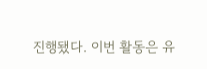진행됐다. 이번 활동은 유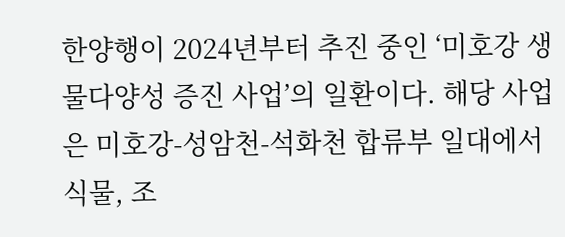한양행이 2024년부터 추진 중인 ‘미호강 생물다양성 증진 사업’의 일환이다. 해당 사업은 미호강-성암천-석화천 합류부 일대에서 식물, 조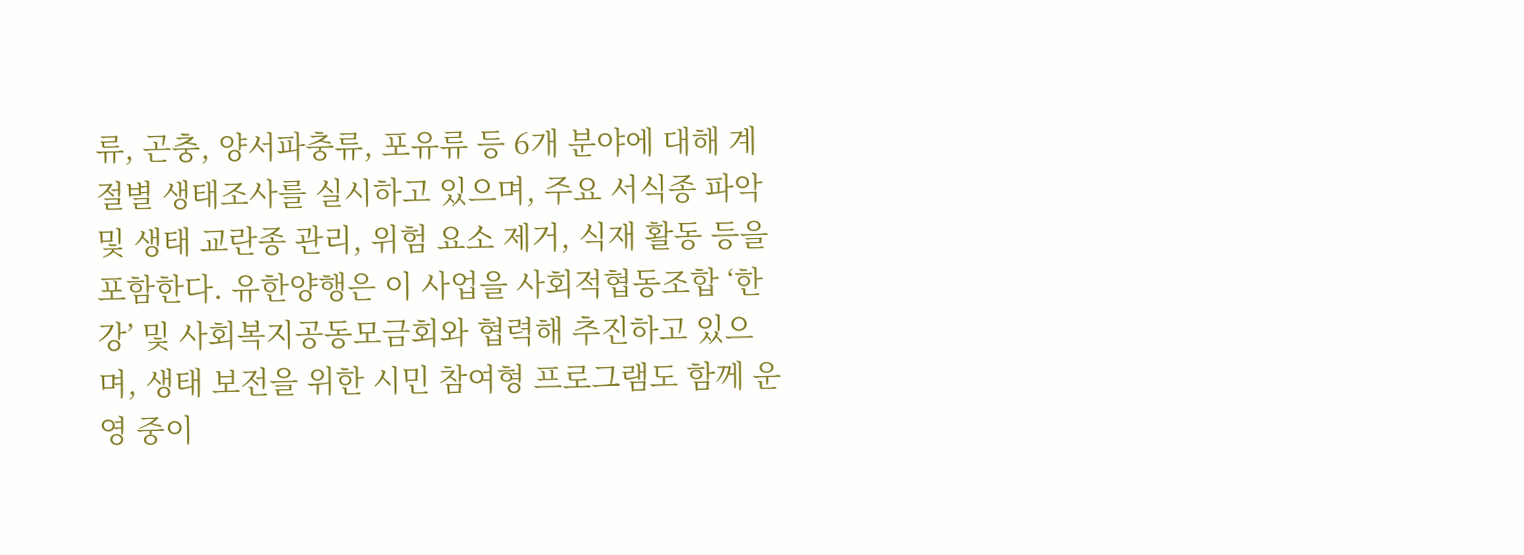류, 곤충, 양서파충류, 포유류 등 6개 분야에 대해 계절별 생태조사를 실시하고 있으며, 주요 서식종 파악 및 생태 교란종 관리, 위험 요소 제거, 식재 활동 등을 포함한다. 유한양행은 이 사업을 사회적협동조합 ‘한강’ 및 사회복지공동모금회와 협력해 추진하고 있으며, 생태 보전을 위한 시민 참여형 프로그램도 함께 운영 중이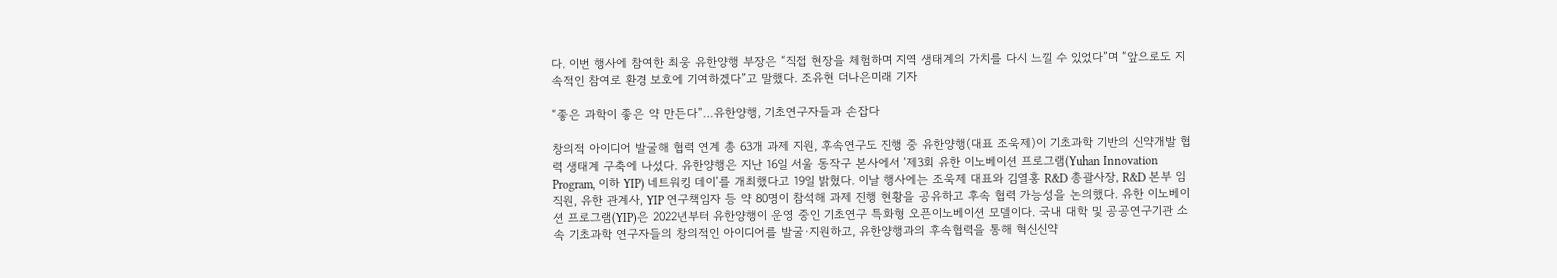다. 이번 행사에 참여한 최웅 유한양행 부장은 “직접 현장을 체험하며 지역 생태계의 가치를 다시 느낄 수 있었다”며 “앞으로도 지속적인 참여로 환경 보호에 기여하겠다”고 말했다. 조유현 더나은미래 기자

“좋은 과학이 좋은 약 만든다”…유한양행, 기초연구자들과 손잡다

창의적 아이디어 발굴해 협력 연계 총 63개 과제 지원, 후속연구도 진행 중 유한양행(대표 조욱제)이 기초과학 기반의 신약개발 협력 생태계 구축에 나섰다. 유한양행은 지난 16일 서울 동작구 본사에서 ‘제3회 유한 이노베이션 프로그램(Yuhan Innovation Program, 이하 YIP) 네트워킹 데이’를 개최했다고 19일 밝혔다. 이날 행사에는 조욱제 대표와 김열홍 R&D 총괄사장, R&D 본부 임직원, 유한 관계사, YIP 연구책임자 등 약 80명이 참석해 과제 진행 현황을 공유하고 후속 협력 가능성을 논의했다. 유한 이노베이션 프로그램(YIP)은 2022년부터 유한양행이 운영 중인 기초연구 특화형 오픈이노베이션 모델이다. 국내 대학 및 공공연구기관 소속 기초과학 연구자들의 창의적인 아이디어를 발굴·지원하고, 유한양행과의 후속협력을 통해 혁신신약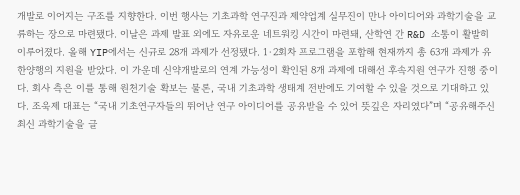개발로 이어지는 구조를 지향한다. 이번 행사는 기초과학 연구진과 제약업계 실무진이 만나 아이디어와 과학기술을 교류하는 장으로 마련됐다. 이날은 과제 발표 외에도 자유로운 네트워킹 시간이 마련돼, 산학연 간 R&D 소통이 활발히 이루어졌다. 올해 YIP에서는 신규로 28개 과제가 선정됐다. 1·2회차 프로그램을 포함해 현재까지 총 63개 과제가 유한양행의 지원을 받았다. 이 가운데 신약개발로의 연계 가능성이 확인된 8개 과제에 대해선 후속지원 연구가 진행 중이다. 회사 측은 이를 통해 원천기술 확보는 물론, 국내 기초과학 생태계 전반에도 기여할 수 있을 것으로 기대하고 있다. 조욱제 대표는 “국내 기초연구자들의 뛰어난 연구 아이디어를 공유받을 수 있어 뜻깊은 자리였다”며 “공유해주신 최신 과학기술을 글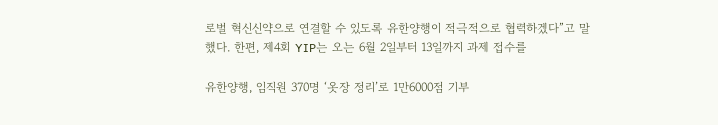로벌 혁신신약으로 연결할 수 있도록 유한양행이 적극적으로 협력하겠다”고 말했다. 한편, 제4회 YIP는 오는 6월 2일부터 13일까지 과제 접수를

유한양행, 임직원 370명 ‘옷장 정리’로 1만6000점 기부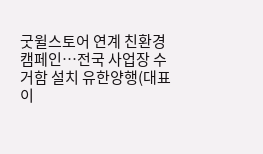굿윌스토어 연계 친환경 캠페인…전국 사업장 수거함 설치 유한양행(대표이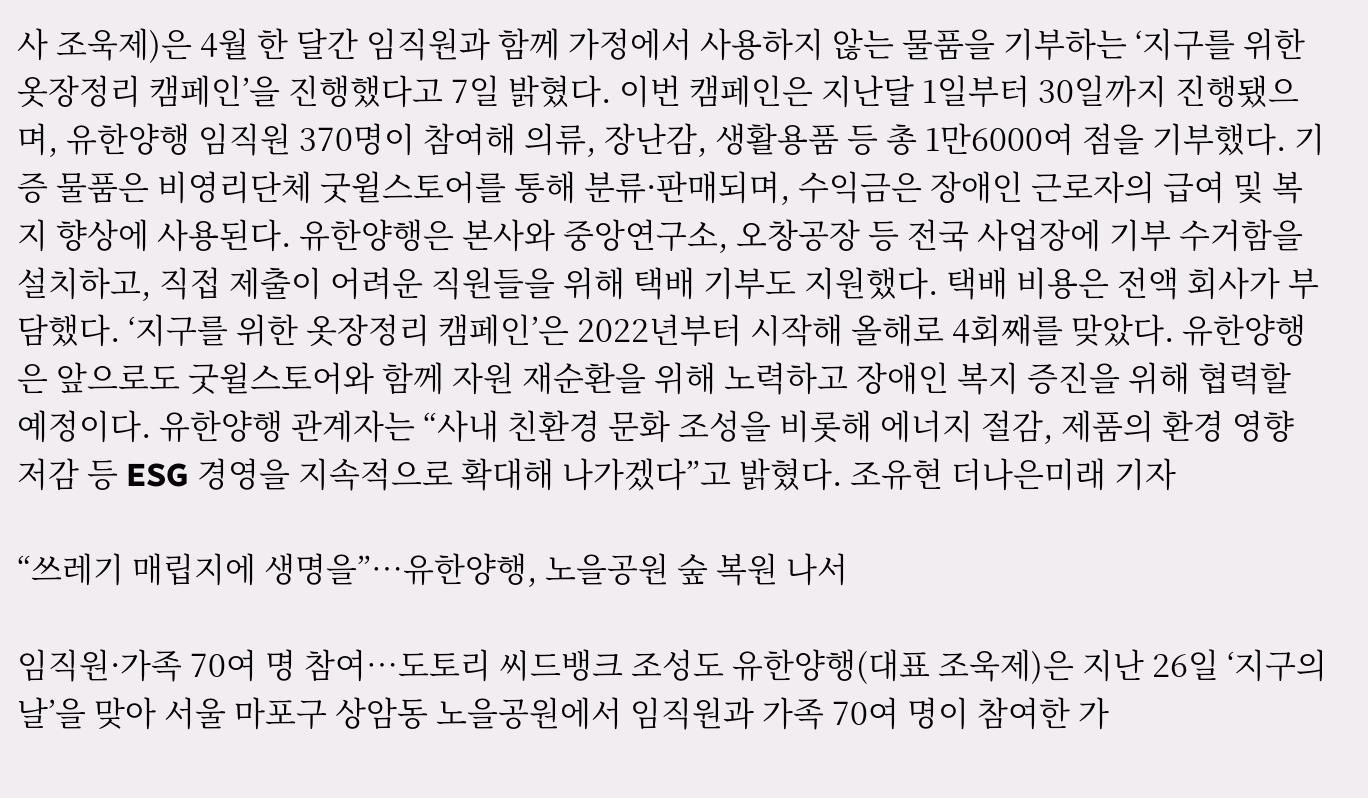사 조욱제)은 4월 한 달간 임직원과 함께 가정에서 사용하지 않는 물품을 기부하는 ‘지구를 위한 옷장정리 캠페인’을 진행했다고 7일 밝혔다. 이번 캠페인은 지난달 1일부터 30일까지 진행됐으며, 유한양행 임직원 370명이 참여해 의류, 장난감, 생활용품 등 총 1만6000여 점을 기부했다. 기증 물품은 비영리단체 굿윌스토어를 통해 분류·판매되며, 수익금은 장애인 근로자의 급여 및 복지 향상에 사용된다. 유한양행은 본사와 중앙연구소, 오창공장 등 전국 사업장에 기부 수거함을 설치하고, 직접 제출이 어려운 직원들을 위해 택배 기부도 지원했다. 택배 비용은 전액 회사가 부담했다. ‘지구를 위한 옷장정리 캠페인’은 2022년부터 시작해 올해로 4회째를 맞았다. 유한양행은 앞으로도 굿윌스토어와 함께 자원 재순환을 위해 노력하고 장애인 복지 증진을 위해 협력할 예정이다. 유한양행 관계자는 “사내 친환경 문화 조성을 비롯해 에너지 절감, 제품의 환경 영향 저감 등 ESG 경영을 지속적으로 확대해 나가겠다”고 밝혔다. 조유현 더나은미래 기자

“쓰레기 매립지에 생명을”…유한양행, 노을공원 숲 복원 나서

임직원·가족 70여 명 참여…도토리 씨드뱅크 조성도 유한양행(대표 조욱제)은 지난 26일 ‘지구의 날’을 맞아 서울 마포구 상암동 노을공원에서 임직원과 가족 70여 명이 참여한 가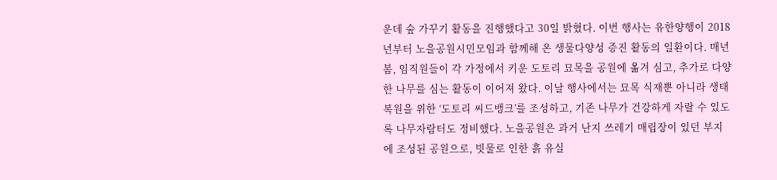운데 숲 가꾸기 활동을 진행했다고 30일 밝혔다. 이번 행사는 유한양행이 2018년부터 노을공원시민모임과 함께해 온 생물다양성 증진 활동의 일환이다. 매년 봄, 임직원들이 각 가정에서 키운 도토리 묘목을 공원에 옮겨 심고, 추가로 다양한 나무를 심는 활동이 이어져 왔다. 이날 행사에서는 묘목 식재뿐 아니라 생태 복원을 위한 ‘도토리 씨드뱅크’를 조성하고, 기존 나무가 건강하게 자랄 수 있도록 나무자람터도 정비했다. 노을공원은 과거 난지 쓰레기 매립장이 있던 부지에 조성된 공원으로, 빗물로 인한 흙 유실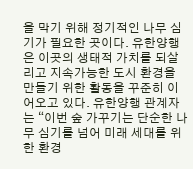을 막기 위해 정기적인 나무 심기가 필요한 곳이다. 유한양행은 이곳의 생태적 가치를 되살리고 지속가능한 도시 환경을 만들기 위한 활동을 꾸준히 이어오고 있다. 유한양행 관계자는 “이번 숲 가꾸기는 단순한 나무 심기를 넘어 미래 세대를 위한 환경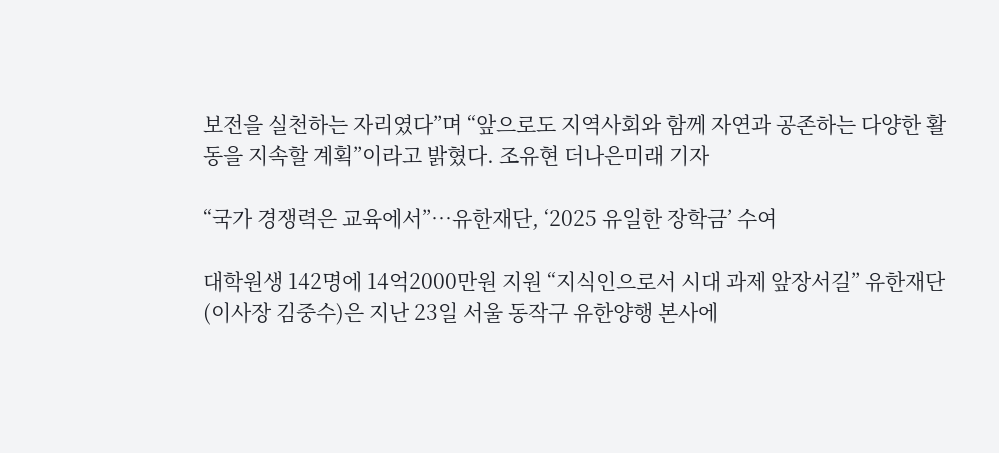보전을 실천하는 자리였다”며 “앞으로도 지역사회와 함께 자연과 공존하는 다양한 활동을 지속할 계획”이라고 밝혔다. 조유현 더나은미래 기자

“국가 경쟁력은 교육에서”…유한재단, ‘2025 유일한 장학금’ 수여

대학원생 142명에 14억2000만원 지원 “지식인으로서 시대 과제 앞장서길” 유한재단(이사장 김중수)은 지난 23일 서울 동작구 유한양행 본사에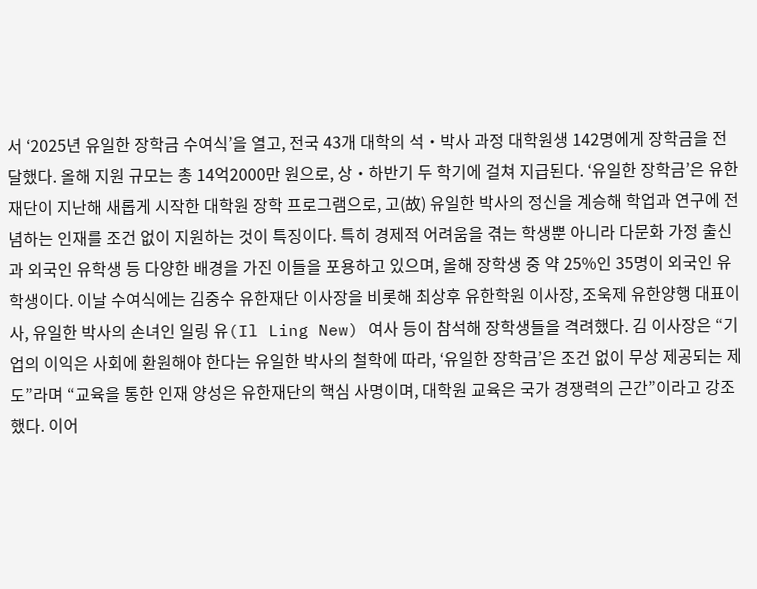서 ‘2025년 유일한 장학금 수여식’을 열고, 전국 43개 대학의 석‧박사 과정 대학원생 142명에게 장학금을 전달했다. 올해 지원 규모는 총 14억2000만 원으로, 상‧하반기 두 학기에 걸쳐 지급된다. ‘유일한 장학금’은 유한재단이 지난해 새롭게 시작한 대학원 장학 프로그램으로, 고(故) 유일한 박사의 정신을 계승해 학업과 연구에 전념하는 인재를 조건 없이 지원하는 것이 특징이다. 특히 경제적 어려움을 겪는 학생뿐 아니라 다문화 가정 출신과 외국인 유학생 등 다양한 배경을 가진 이들을 포용하고 있으며, 올해 장학생 중 약 25%인 35명이 외국인 유학생이다. 이날 수여식에는 김중수 유한재단 이사장을 비롯해 최상후 유한학원 이사장, 조욱제 유한양행 대표이사, 유일한 박사의 손녀인 일링 유(Il Ling New) 여사 등이 참석해 장학생들을 격려했다. 김 이사장은 “기업의 이익은 사회에 환원해야 한다는 유일한 박사의 철학에 따라, ‘유일한 장학금’은 조건 없이 무상 제공되는 제도”라며 “교육을 통한 인재 양성은 유한재단의 핵심 사명이며, 대학원 교육은 국가 경쟁력의 근간”이라고 강조했다. 이어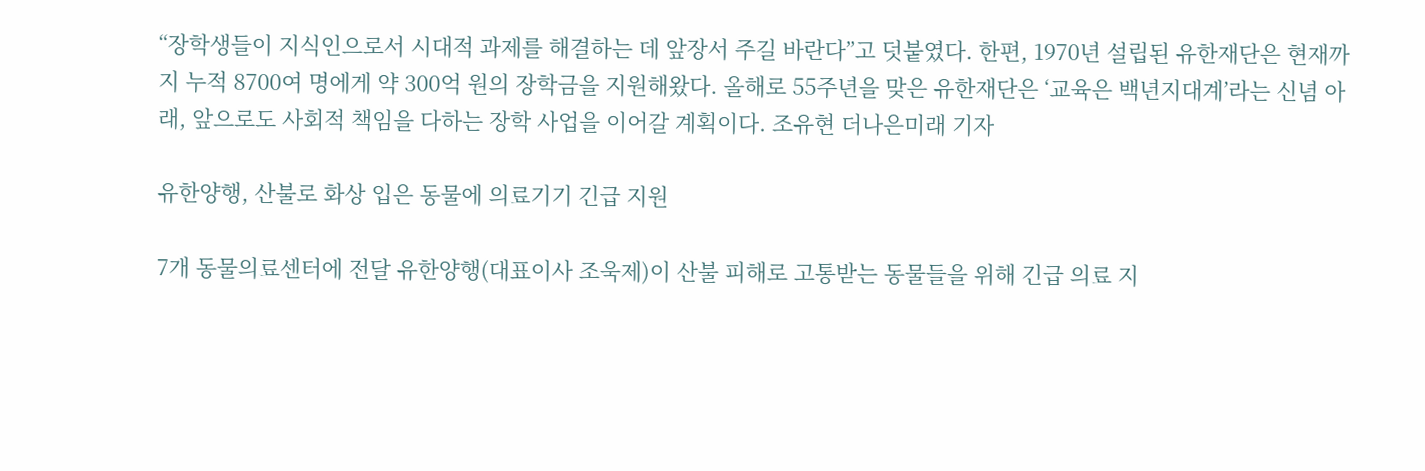“장학생들이 지식인으로서 시대적 과제를 해결하는 데 앞장서 주길 바란다”고 덧붙였다. 한편, 1970년 설립된 유한재단은 현재까지 누적 8700여 명에게 약 300억 원의 장학금을 지원해왔다. 올해로 55주년을 맞은 유한재단은 ‘교육은 백년지대계’라는 신념 아래, 앞으로도 사회적 책임을 다하는 장학 사업을 이어갈 계획이다. 조유현 더나은미래 기자

유한양행, 산불로 화상 입은 동물에 의료기기 긴급 지원

7개 동물의료센터에 전달 유한양행(대표이사 조욱제)이 산불 피해로 고통받는 동물들을 위해 긴급 의료 지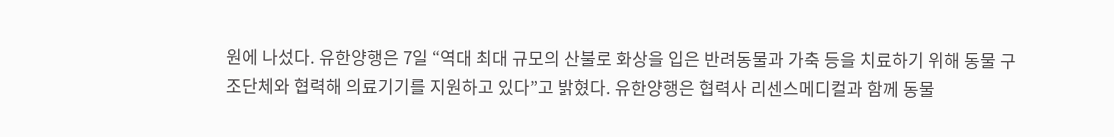원에 나섰다. 유한양행은 7일 “역대 최대 규모의 산불로 화상을 입은 반려동물과 가축 등을 치료하기 위해 동물 구조단체와 협력해 의료기기를 지원하고 있다”고 밝혔다. 유한양행은 협력사 리센스메디컬과 함께 동물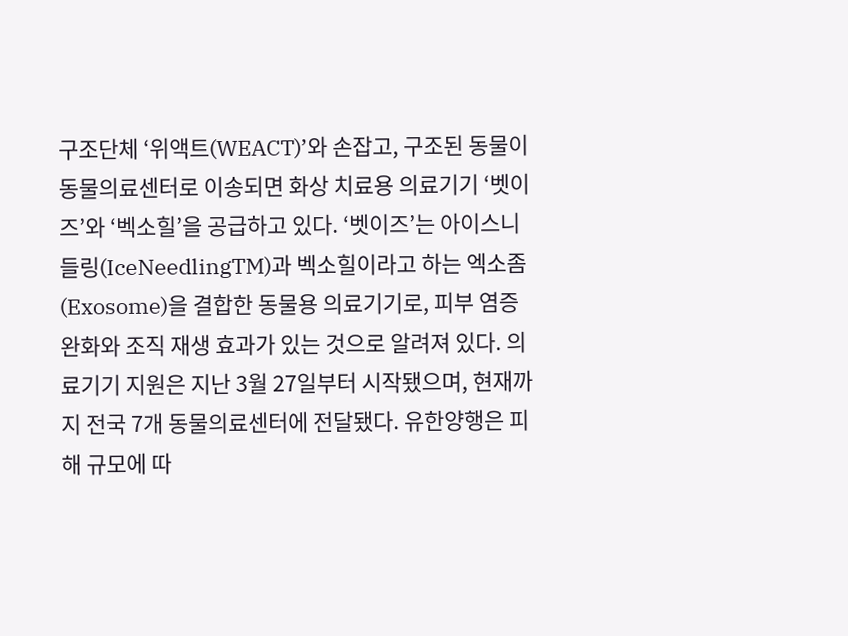구조단체 ‘위액트(WEACT)’와 손잡고, 구조된 동물이 동물의료센터로 이송되면 화상 치료용 의료기기 ‘벳이즈’와 ‘벡소힐’을 공급하고 있다. ‘벳이즈’는 아이스니들링(IceNeedlingTM)과 벡소힐이라고 하는 엑소좀(Exosome)을 결합한 동물용 의료기기로, 피부 염증 완화와 조직 재생 효과가 있는 것으로 알려져 있다. 의료기기 지원은 지난 3월 27일부터 시작됐으며, 현재까지 전국 7개 동물의료센터에 전달됐다. 유한양행은 피해 규모에 따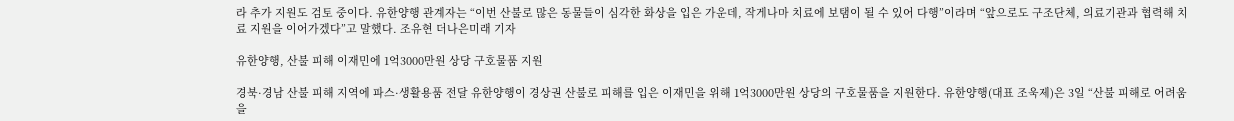라 추가 지원도 검토 중이다. 유한양행 관계자는 “이번 산불로 많은 동물들이 심각한 화상을 입은 가운데, 작게나마 치료에 보탬이 될 수 있어 다행”이라며 “앞으로도 구조단체, 의료기관과 협력해 치료 지원을 이어가겠다”고 말했다. 조유현 더나은미래 기자

유한양행, 산불 피해 이재민에 1억3000만원 상당 구호물품 지원

경북·경남 산불 피해 지역에 파스·생활용품 전달 유한양행이 경상권 산불로 피해를 입은 이재민을 위해 1억3000만원 상당의 구호물품을 지원한다. 유한양행(대표 조욱제)은 3일 “산불 피해로 어려움을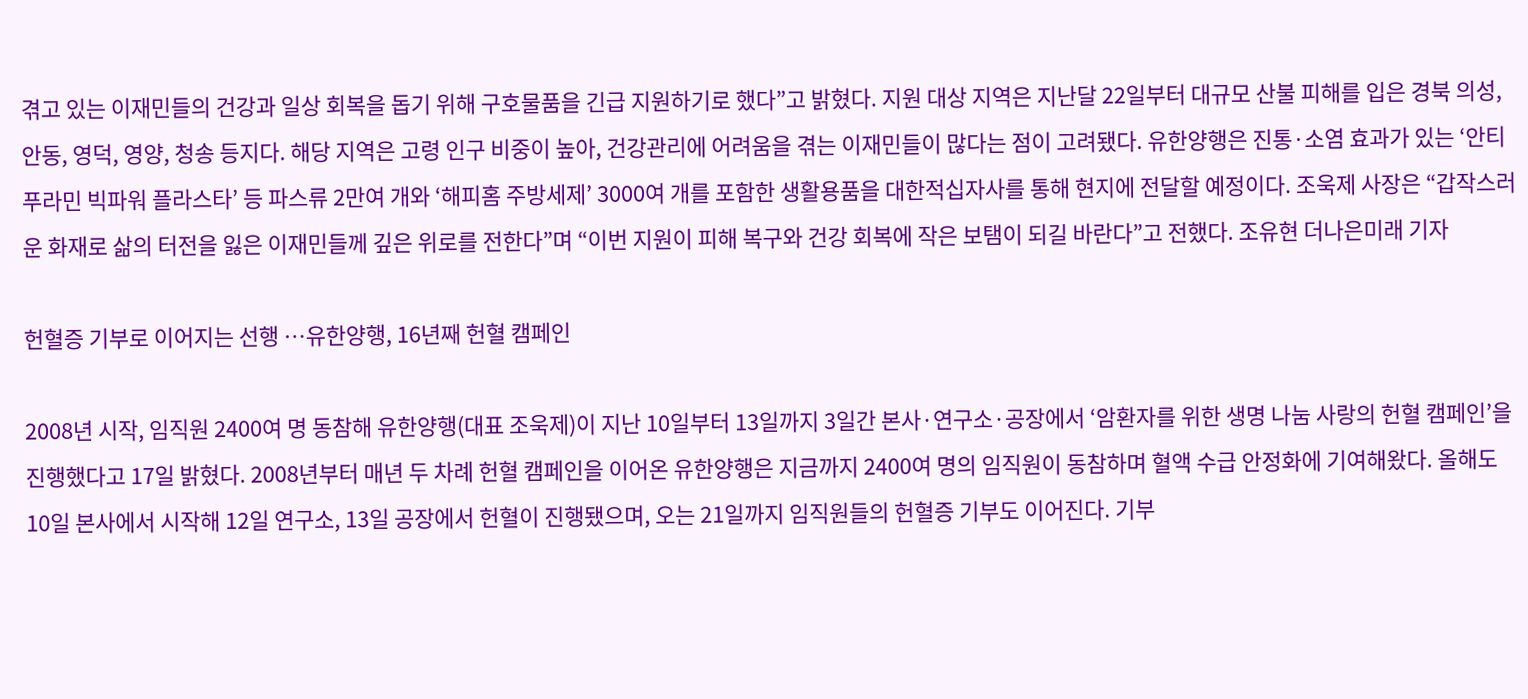겪고 있는 이재민들의 건강과 일상 회복을 돕기 위해 구호물품을 긴급 지원하기로 했다”고 밝혔다. 지원 대상 지역은 지난달 22일부터 대규모 산불 피해를 입은 경북 의성, 안동, 영덕, 영양, 청송 등지다. 해당 지역은 고령 인구 비중이 높아, 건강관리에 어려움을 겪는 이재민들이 많다는 점이 고려됐다. 유한양행은 진통·소염 효과가 있는 ‘안티푸라민 빅파워 플라스타’ 등 파스류 2만여 개와 ‘해피홈 주방세제’ 3000여 개를 포함한 생활용품을 대한적십자사를 통해 현지에 전달할 예정이다. 조욱제 사장은 “갑작스러운 화재로 삶의 터전을 잃은 이재민들께 깊은 위로를 전한다”며 “이번 지원이 피해 복구와 건강 회복에 작은 보탬이 되길 바란다”고 전했다. 조유현 더나은미래 기자

헌혈증 기부로 이어지는 선행 …유한양행, 16년째 헌혈 캠페인

2008년 시작, 임직원 2400여 명 동참해 유한양행(대표 조욱제)이 지난 10일부터 13일까지 3일간 본사·연구소·공장에서 ‘암환자를 위한 생명 나눔 사랑의 헌혈 캠페인’을 진행했다고 17일 밝혔다. 2008년부터 매년 두 차례 헌혈 캠페인을 이어온 유한양행은 지금까지 2400여 명의 임직원이 동참하며 혈액 수급 안정화에 기여해왔다. 올해도 10일 본사에서 시작해 12일 연구소, 13일 공장에서 헌혈이 진행됐으며, 오는 21일까지 임직원들의 헌혈증 기부도 이어진다. 기부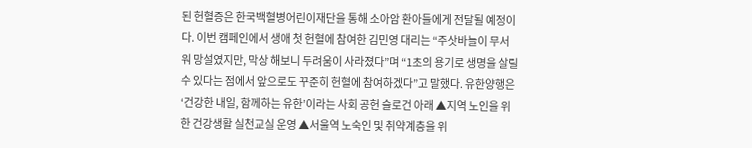된 헌혈증은 한국백혈병어린이재단을 통해 소아암 환아들에게 전달될 예정이다. 이번 캠페인에서 생애 첫 헌혈에 참여한 김민영 대리는 “주삿바늘이 무서워 망설였지만, 막상 해보니 두려움이 사라졌다”며 “1초의 용기로 생명을 살릴 수 있다는 점에서 앞으로도 꾸준히 헌혈에 참여하겠다”고 말했다. 유한양행은 ‘건강한 내일, 함께하는 유한’이라는 사회 공헌 슬로건 아래 ▲지역 노인을 위한 건강생활 실천교실 운영 ▲서울역 노숙인 및 취약계층을 위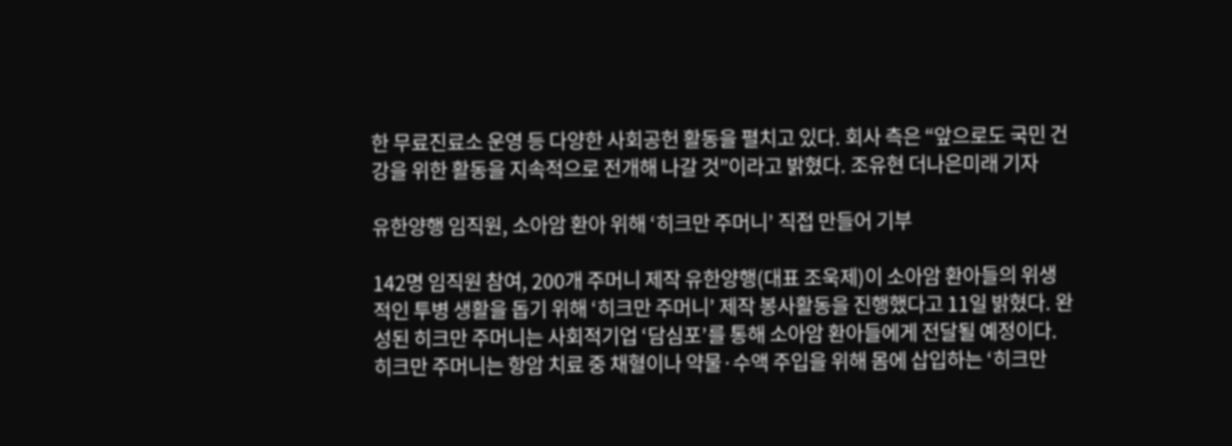한 무료진료소 운영 등 다양한 사회공헌 활동을 펼치고 있다. 회사 측은 “앞으로도 국민 건강을 위한 활동을 지속적으로 전개해 나갈 것”이라고 밝혔다. 조유현 더나은미래 기자

유한양행 임직원, 소아암 환아 위해 ‘히크만 주머니’ 직접 만들어 기부

142명 임직원 참여, 200개 주머니 제작 유한양행(대표 조욱제)이 소아암 환아들의 위생적인 투병 생활을 돕기 위해 ‘히크만 주머니’ 제작 봉사활동을 진행했다고 11일 밝혔다. 완성된 히크만 주머니는 사회적기업 ‘담심포’를 통해 소아암 환아들에게 전달될 예정이다. 히크만 주머니는 항암 치료 중 채혈이나 약물·수액 주입을 위해 몸에 삽입하는 ‘히크만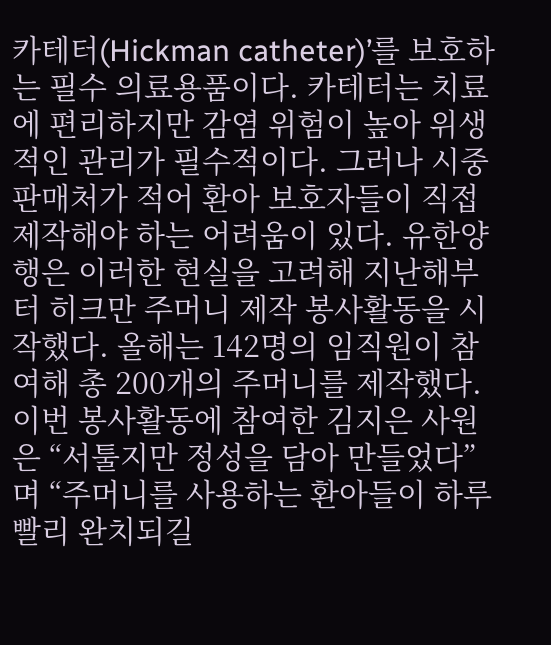카테터(Hickman catheter)’를 보호하는 필수 의료용품이다. 카테터는 치료에 편리하지만 감염 위험이 높아 위생적인 관리가 필수적이다. 그러나 시중 판매처가 적어 환아 보호자들이 직접 제작해야 하는 어려움이 있다. 유한양행은 이러한 현실을 고려해 지난해부터 히크만 주머니 제작 봉사활동을 시작했다. 올해는 142명의 임직원이 참여해 총 200개의 주머니를 제작했다. 이번 봉사활동에 참여한 김지은 사원은 “서툴지만 정성을 담아 만들었다”며 “주머니를 사용하는 환아들이 하루빨리 완치되길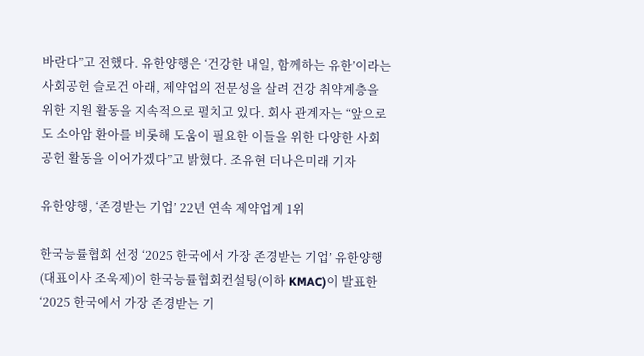바란다”고 전했다. 유한양행은 ‘건강한 내일, 함께하는 유한’이라는 사회공헌 슬로건 아래, 제약업의 전문성을 살려 건강 취약계층을 위한 지원 활동을 지속적으로 펼치고 있다. 회사 관계자는 “앞으로도 소아암 환아를 비롯해 도움이 필요한 이들을 위한 다양한 사회공헌 활동을 이어가겠다”고 밝혔다. 조유현 더나은미래 기자

유한양행, ‘존경받는 기업’ 22년 연속 제약업계 1위

한국능률협회 선정 ‘2025 한국에서 가장 존경받는 기업’ 유한양행(대표이사 조욱제)이 한국능률협회컨설팅(이하 KMAC)이 발표한 ‘2025 한국에서 가장 존경받는 기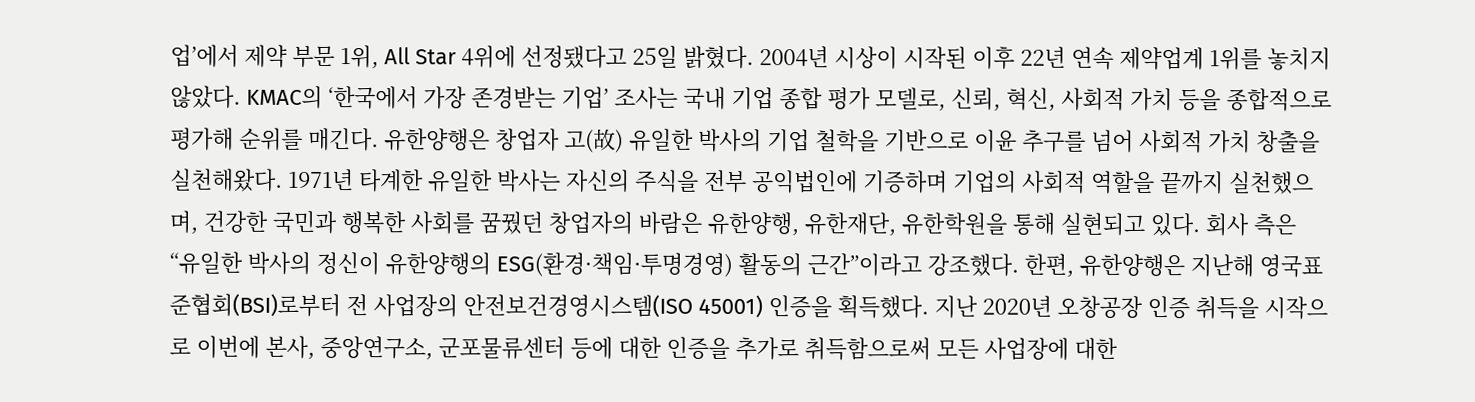업’에서 제약 부문 1위, All Star 4위에 선정됐다고 25일 밝혔다. 2004년 시상이 시작된 이후 22년 연속 제약업계 1위를 놓치지 않았다. KMAC의 ‘한국에서 가장 존경받는 기업’ 조사는 국내 기업 종합 평가 모델로, 신뢰, 혁신, 사회적 가치 등을 종합적으로 평가해 순위를 매긴다. 유한양행은 창업자 고(故) 유일한 박사의 기업 철학을 기반으로 이윤 추구를 넘어 사회적 가치 창출을 실천해왔다. 1971년 타계한 유일한 박사는 자신의 주식을 전부 공익법인에 기증하며 기업의 사회적 역할을 끝까지 실천했으며, 건강한 국민과 행복한 사회를 꿈꿨던 창업자의 바람은 유한양행, 유한재단, 유한학원을 통해 실현되고 있다. 회사 측은 “유일한 박사의 정신이 유한양행의 ESG(환경·책임·투명경영) 활동의 근간”이라고 강조했다. 한편, 유한양행은 지난해 영국표준협회(BSI)로부터 전 사업장의 안전보건경영시스템(ISO 45001) 인증을 획득했다. 지난 2020년 오창공장 인증 취득을 시작으로 이번에 본사, 중앙연구소, 군포물류센터 등에 대한 인증을 추가로 취득함으로써 모든 사업장에 대한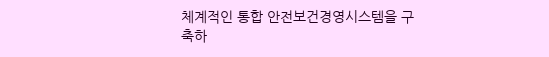체계적인 통합 안전보건경영시스템을 구축하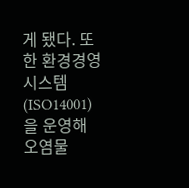게 됐다. 또한 환경경영시스템(ISO14001)을 운영해 오염물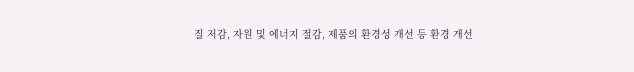질 저감, 자원 및 에너지 절감, 제품의 환경성 개선 등 환경 개선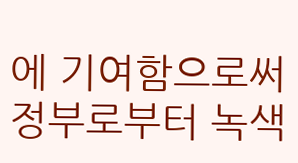에 기여함으로써 정부로부터 녹색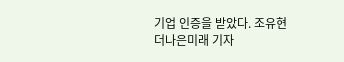기업 인증을 받았다. 조유현 더나은미래 기자